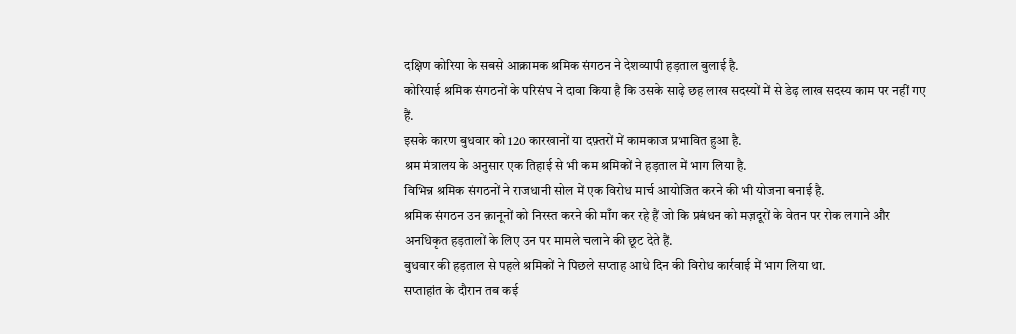दक्षिण कोरिया के सबसे आक्रामक श्रमिक संगठन ने देशव्यापी हड़ताल बुलाई है.
कोरियाई श्रमिक संगठनों के परिसंघ ने दावा किया है कि उसके साढ़े छह लाख सदस्यों में से डेढ़ लाख सदस्य काम पर नहीं गए हैं.
इसके कारण बुधवार को 120 कारखानों या दफ़्तरों में कामकाज प्रभावित हुआ है.
श्रम मंत्रालय के अनुसार एक तिहाई से भी कम श्रमिकों ने हड़ताल में भाग लिया है.
विभिन्न श्रमिक संगठनों ने राजधानी सोल में एक विरोध मार्च आयोजित करने की भी योजना बनाई है.
श्रमिक संगठन उन क़ानूनों को निरस्त करने की माँग कर रहे हैं जो कि प्रबंधन को मज़दूरों के वेतन पर रोक लगाने और अनधिकृत हड़तालों के लिए उन पर मामले चलाने की छूट देते हैं.
बुधवार की हड़ताल से पहले श्रमिकों ने पिछले सप्ताह आधे दिन की विरोध कार्रवाई में भाग लिया था.
सप्ताहांत के दौरान तब कई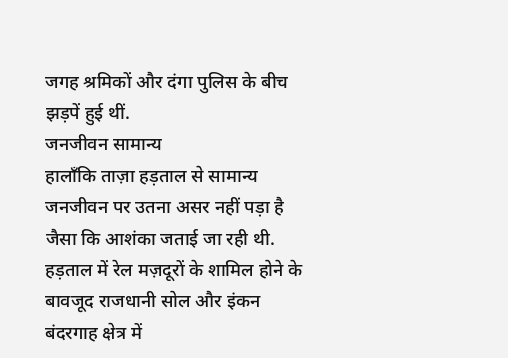जगह श्रमिकों और दंगा पुलिस के बीच झड़पें हुई थीं.
जनजीवन सामान्य
हालाँकि ताज़ा हड़ताल से सामान्य जनजीवन पर उतना असर नहीं पड़ा है जैसा कि आशंका जताई जा रही थी.
हड़ताल में रेल मज़दूरों के शामिल होने के बावजूद राजधानी सोल और इंकन बंदरगाह क्षेत्र में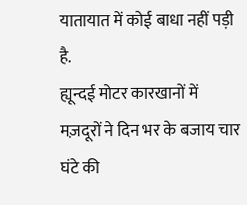यातायात में कोई बाधा नहीं पड़ी है.
ह्यून्दई मोटर कारखानों में मज़दूरों ने दिन भर के बजाय चार घंटे की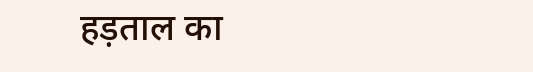हड़ताल का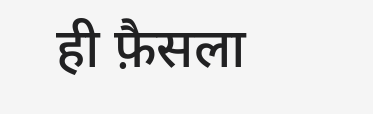ही फ़ैसला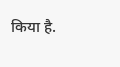किया है.